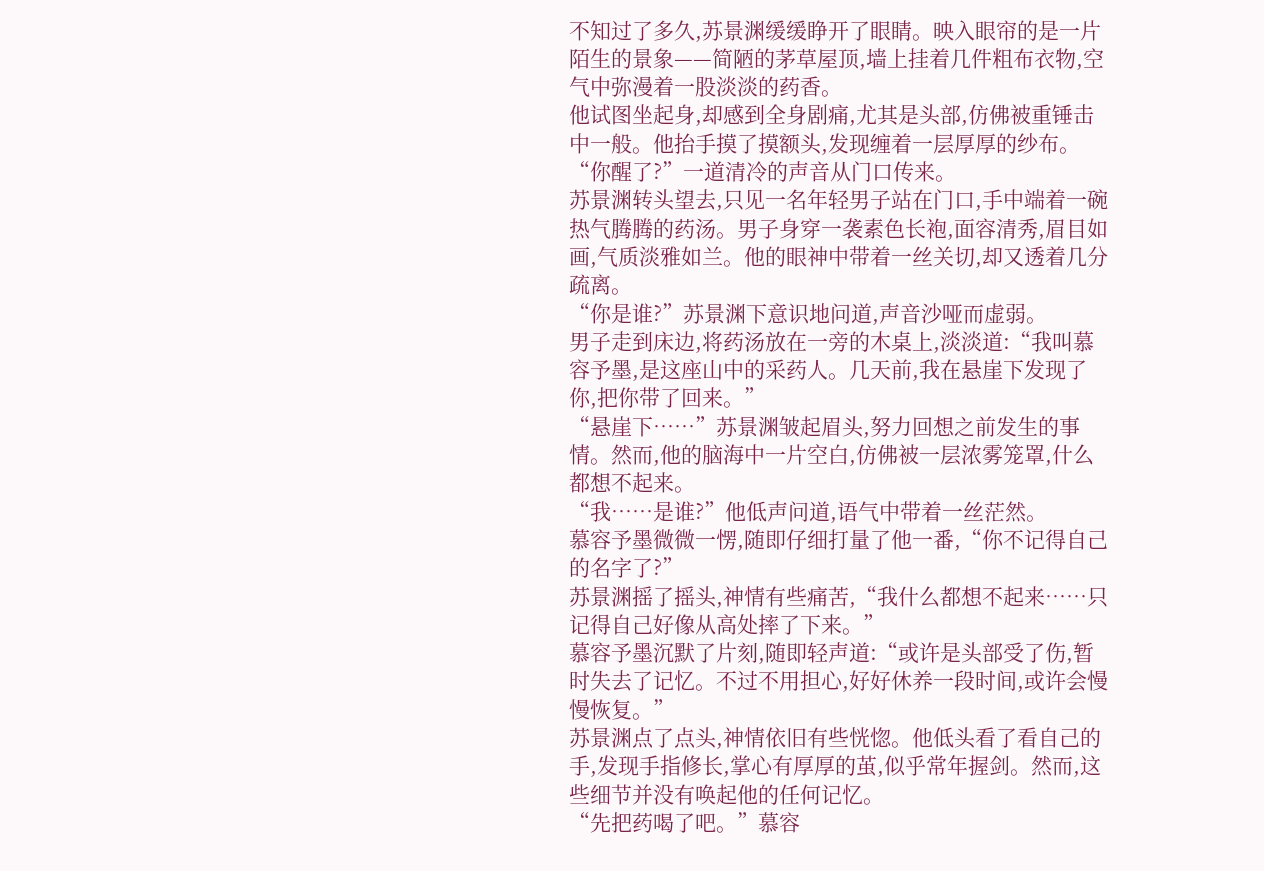不知过了多久,苏景渊缓缓睁开了眼睛。映入眼帘的是一片陌生的景象——简陋的茅草屋顶,墙上挂着几件粗布衣物,空气中弥漫着一股淡淡的药香。
他试图坐起身,却感到全身剧痛,尤其是头部,仿佛被重锤击中一般。他抬手摸了摸额头,发现缠着一层厚厚的纱布。
“你醒了?”一道清冷的声音从门口传来。
苏景渊转头望去,只见一名年轻男子站在门口,手中端着一碗热气腾腾的药汤。男子身穿一袭素色长袍,面容清秀,眉目如画,气质淡雅如兰。他的眼神中带着一丝关切,却又透着几分疏离。
“你是谁?”苏景渊下意识地问道,声音沙哑而虚弱。
男子走到床边,将药汤放在一旁的木桌上,淡淡道:“我叫慕容予墨,是这座山中的采药人。几天前,我在悬崖下发现了你,把你带了回来。”
“悬崖下……”苏景渊皱起眉头,努力回想之前发生的事情。然而,他的脑海中一片空白,仿佛被一层浓雾笼罩,什么都想不起来。
“我……是谁?”他低声问道,语气中带着一丝茫然。
慕容予墨微微一愣,随即仔细打量了他一番,“你不记得自己的名字了?”
苏景渊摇了摇头,神情有些痛苦,“我什么都想不起来……只记得自己好像从高处摔了下来。”
慕容予墨沉默了片刻,随即轻声道:“或许是头部受了伤,暂时失去了记忆。不过不用担心,好好休养一段时间,或许会慢慢恢复。”
苏景渊点了点头,神情依旧有些恍惚。他低头看了看自己的手,发现手指修长,掌心有厚厚的茧,似乎常年握剑。然而,这些细节并没有唤起他的任何记忆。
“先把药喝了吧。”慕容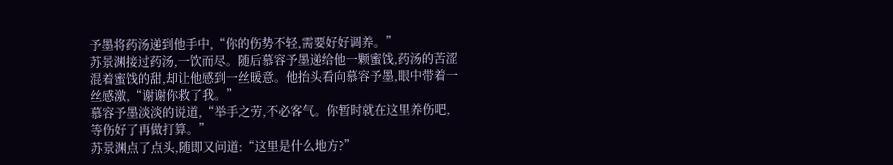予墨将药汤递到他手中,“你的伤势不轻,需要好好调养。”
苏景渊接过药汤,一饮而尽。随后慕容予墨递给他一颗蜜饯,药汤的苦涩混着蜜饯的甜,却让他感到一丝暖意。他抬头看向慕容予墨,眼中带着一丝感激,“谢谢你救了我。”
慕容予墨淡淡的说道,“举手之劳,不必客气。你暂时就在这里养伤吧,等伤好了再做打算。”
苏景渊点了点头,随即又问道:“这里是什么地方?”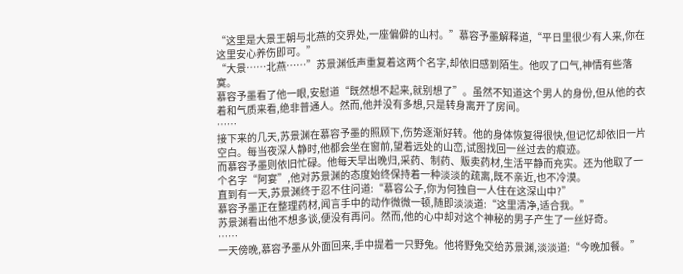“这里是大景王朝与北燕的交界处,一座偏僻的山村。”慕容予墨解释道,“平日里很少有人来,你在这里安心养伤即可。”
“大景……北燕……”苏景渊低声重复着这两个名字,却依旧感到陌生。他叹了口气,神情有些落寞。
慕容予墨看了他一眼,安慰道“既然想不起来,就别想了”。虽然不知道这个男人的身份,但从他的衣着和气质来看,绝非普通人。然而,他并没有多想,只是转身离开了房间。
……
接下来的几天,苏景渊在慕容予墨的照顾下,伤势逐渐好转。他的身体恢复得很快,但记忆却依旧一片空白。每当夜深人静时,他都会坐在窗前,望着远处的山峦,试图找回一丝过去的痕迹。
而慕容予墨则依旧忙碌。他每天早出晚归,采药、制药、贩卖药材,生活平静而充实。还为他取了一个名字“阿宴”,他对苏景渊的态度始终保持着一种淡淡的疏离,既不亲近,也不冷漠。
直到有一天,苏景渊终于忍不住问道:“慕容公子,你为何独自一人住在这深山中?”
慕容予墨正在整理药材,闻言手中的动作微微一顿,随即淡淡道:“这里清净,适合我。”
苏景渊看出他不想多谈,便没有再问。然而,他的心中却对这个神秘的男子产生了一丝好奇。
……
一天傍晚,慕容予墨从外面回来,手中提着一只野兔。他将野兔交给苏景渊,淡淡道:“今晚加餐。”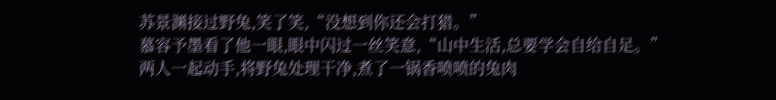苏景渊接过野兔,笑了笑,“没想到你还会打猎。”
慕容予墨看了他一眼,眼中闪过一丝笑意,“山中生活,总要学会自给自足。”
两人一起动手,将野兔处理干净,煮了一锅香喷喷的兔肉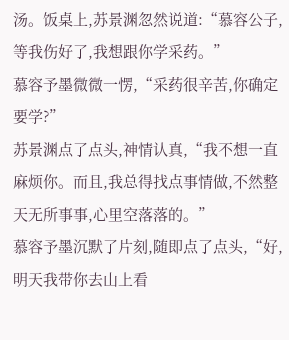汤。饭桌上,苏景渊忽然说道:“慕容公子,等我伤好了,我想跟你学采药。”
慕容予墨微微一愣,“采药很辛苦,你确定要学?”
苏景渊点了点头,神情认真,“我不想一直麻烦你。而且,我总得找点事情做,不然整天无所事事,心里空落落的。”
慕容予墨沉默了片刻,随即点了点头,“好,明天我带你去山上看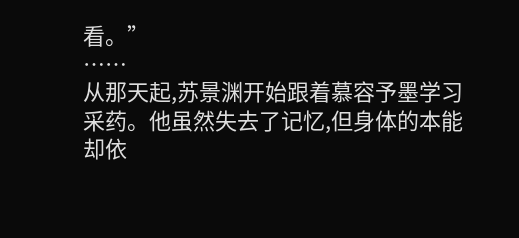看。”
……
从那天起,苏景渊开始跟着慕容予墨学习采药。他虽然失去了记忆,但身体的本能却依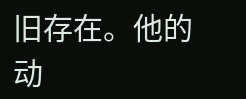旧存在。他的动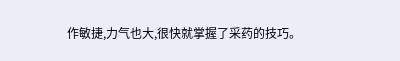作敏捷,力气也大,很快就掌握了采药的技巧。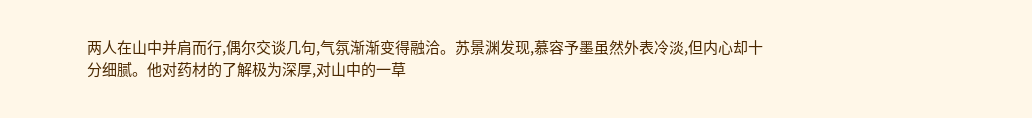两人在山中并肩而行,偶尔交谈几句,气氛渐渐变得融洽。苏景渊发现,慕容予墨虽然外表冷淡,但内心却十分细腻。他对药材的了解极为深厚,对山中的一草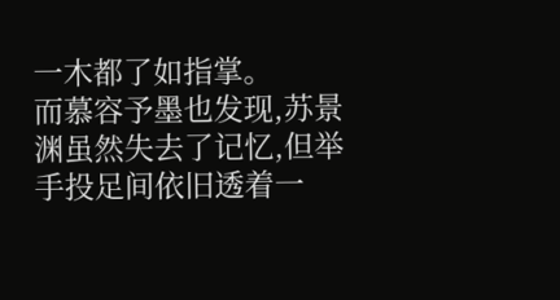一木都了如指掌。
而慕容予墨也发现,苏景渊虽然失去了记忆,但举手投足间依旧透着一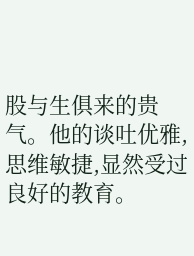股与生俱来的贵气。他的谈吐优雅,思维敏捷,显然受过良好的教育。